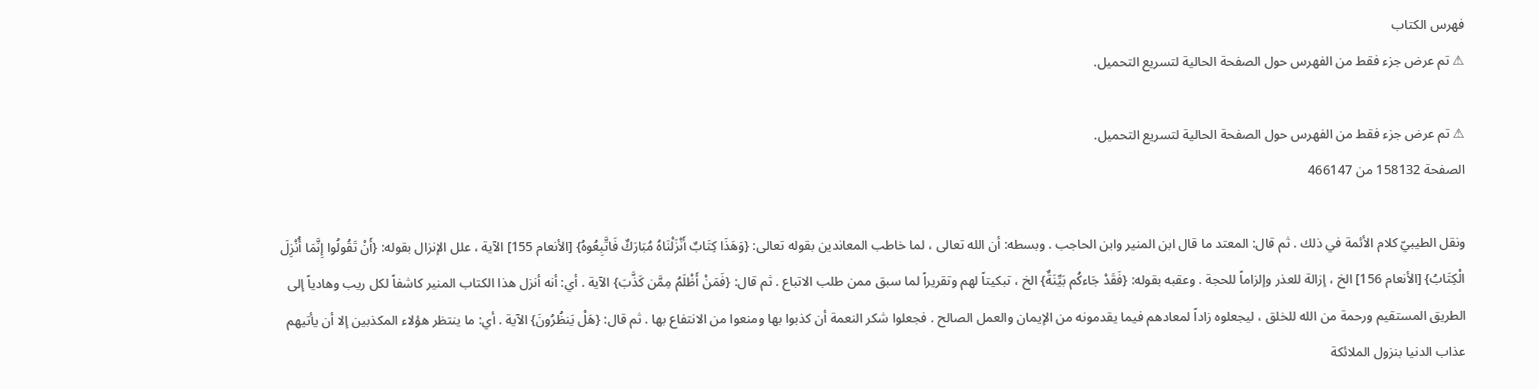فهرس الكتاب
⚠ تم عرض جزء فقط من الفهرس حول الصفحة الحالية لتسريع التحميل.

⚠ تم عرض جزء فقط من الفهرس حول الصفحة الحالية لتسريع التحميل.
الصفحة 158132 من 466147

ونقل الطيبيّ كلام الأئمة في ذلك . ثم قال: المعتد ما قال ابن المنير وابن الحاجب . وبسطه: أن الله تعالى ، لما خاطب المعاندين بقوله تعالى: {وَهَذَا كِتَابٌ أَنْزَلْنَاهُ مُبَارَكٌ فَاتَّبِعُوهُ} [الأنعام 155] الآية ، علل الإنزال بقوله: {أَنْ تَقُولُوا إِنَّمَا أُنْزِلَ الْكِتَابُ} [الأنعام 156] الخ ، إزالة للعذر وإلزاماً للحجة . وعقبه بقوله: {فَقَدْ جَاءكُم بَيِّنَةٌ} الخ ، تبكيتاً لهم وتقريراً لما سبق ممن طلب الاتباع . ثم قال: {فَمَنْ أَظْلَمُ مِمَّن كَذَّبَ} الآية . أي: أنه أنزل هذا الكتاب المنير كاشفاً لكل ريب وهادياً إلى الطريق المستقيم ورحمة من الله للخلق ، ليجعلوه زاداً لمعادهم فيما يقدمونه من الإيمان والعمل الصالح . فجعلوا شكر النعمة أن كذبوا بها ومنعوا من الانتفاع بها . ثم قال: {هَلْ يَنظُرُونَ} الآية . أي: ما ينتظر هؤلاء المكذبين إلا أن يأتيهم عذاب الدنيا بنزول الملائكة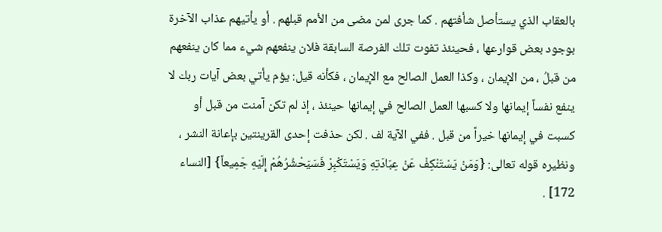بالعقاب الذي يستأصل شأفتهم . كما جرى لمن مضى من الأمم قبلهم . أو يأتيهم عذاب الآخرة بوجود بعض قوارعها ، فحينئذ تفوت تلك الفرصة السابقة فلان ينفعهم شيء مما كان ينفعهم من قبلُ ، من الإيمان ، وكذا العمل الصالح مع الإيمان ، فكأنه قيل: يؤم يأتي بعض آيات ربك لا ينفع نفساً إيمانها ولا كسبها العمل الصالح في إيمانها حينئذ ، إذ لم تكن آمنت من قبل أو كسبت في إيمانها خيراً من قبل . ففي الآية لف . لكن حذفت إحدى القرينتين بإعانة النشر ، ونظيره قوله تعالى: {وَمَنْ يَسْتَنْكِفْ عَنْ عِبَادَتِهِ وَيَسْتَكْبِرْ فَسَيَحْشُرُهُمْ إِلَيْهِ جَمِيعاً} [النساء 172] .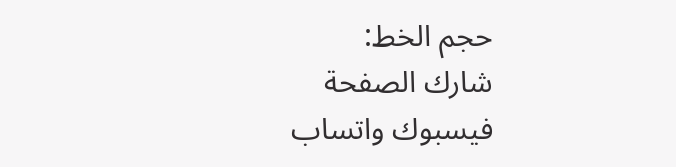حجم الخط:
شارك الصفحة
فيسبوك واتساب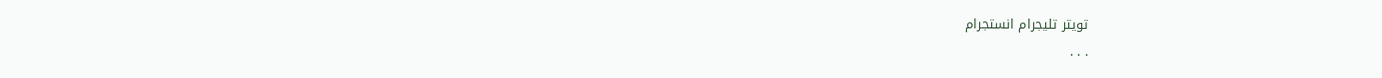تويتر تليجرام انستجرام
. . .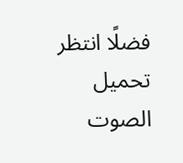فضلًا انتظر تحميل الصوت